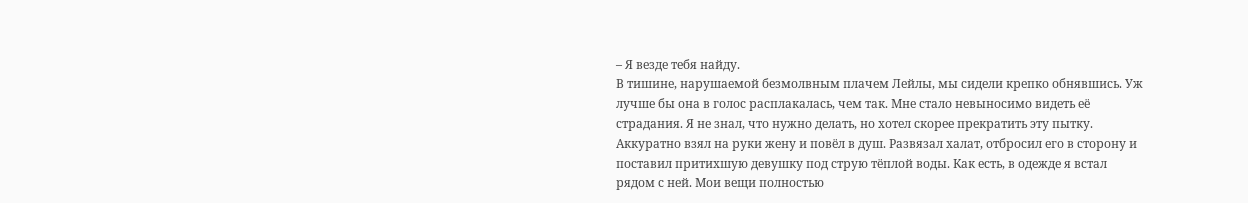– Я везде тебя найду.
В тишине, нарушаемой безмолвным плачем Лейлы, мы сидели крепко обнявшись. Уж лучше бы она в голос расплакалась, чем так. Мне стало невыносимо видеть её страдания. Я не знал, что нужно делать, но хотел скорее прекратить эту пытку.
Аккуратно взял на руки жену и повёл в душ. Развязал халат, отбросил его в сторону и поставил притихшую девушку под струю тёплой воды. Как есть, в одежде я встал рядом с ней. Мои вещи полностью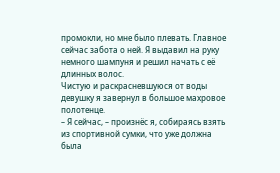промокли, но мне было плевать. Главное сейчас забота о ней. Я выдавил на руку немного шампуня и решил начать с её длинных волос.
Чистую и раскрасневшуюся от воды девушку я завернул в большое махровое полотенце.
– Я сейчас, – произнёс я, собираясь взять из спортивной сумки, что уже должна была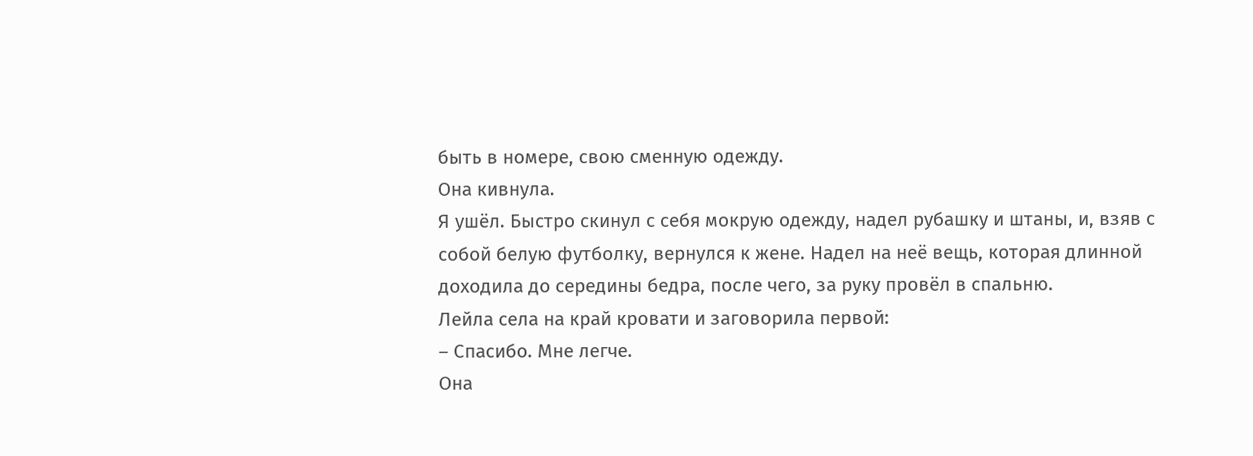быть в номере, свою сменную одежду.
Она кивнула.
Я ушёл. Быстро скинул с себя мокрую одежду, надел рубашку и штаны, и, взяв с собой белую футболку, вернулся к жене. Надел на неё вещь, которая длинной доходила до середины бедра, после чего, за руку провёл в спальню.
Лейла села на край кровати и заговорила первой:
– Спасибо. Мне легче.
Она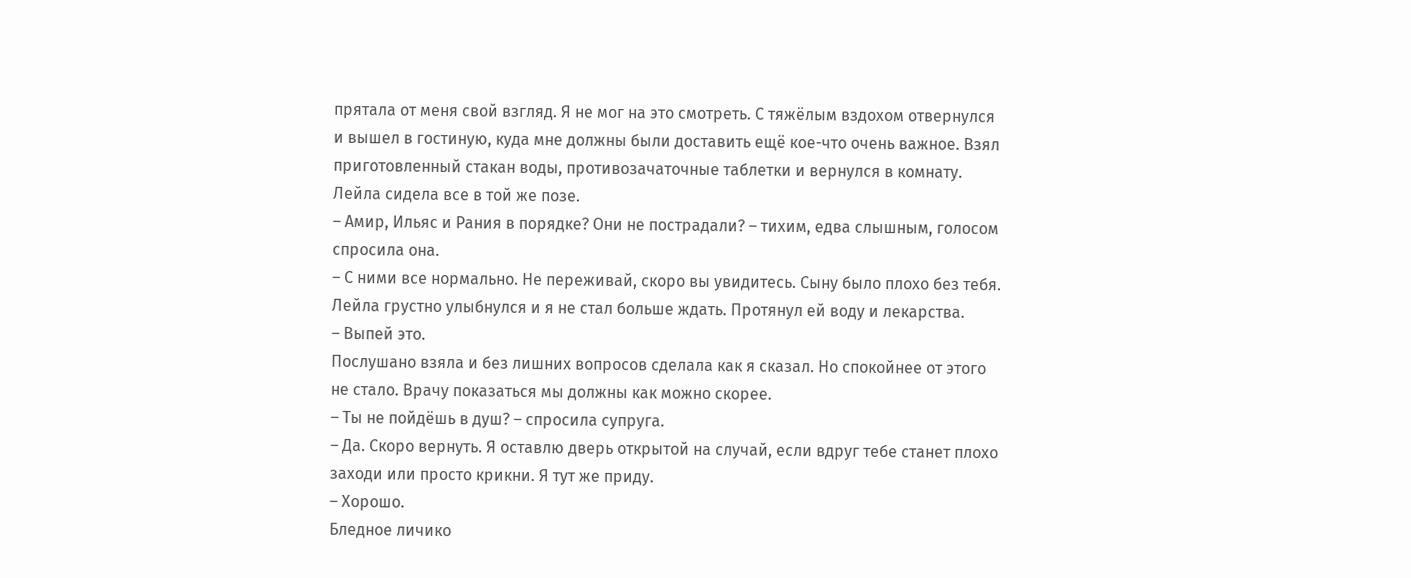прятала от меня свой взгляд. Я не мог на это смотреть. С тяжёлым вздохом отвернулся и вышел в гостиную, куда мне должны были доставить ещё кое-что очень важное. Взял приготовленный стакан воды, противозачаточные таблетки и вернулся в комнату. Лейла сидела все в той же позе.
– Амир, Ильяс и Рания в порядке? Они не пострадали? – тихим, едва слышным, голосом спросила она.
– С ними все нормально. Не переживай, скоро вы увидитесь. Сыну было плохо без тебя.
Лейла грустно улыбнулся и я не стал больше ждать. Протянул ей воду и лекарства.
– Выпей это.
Послушано взяла и без лишних вопросов сделала как я сказал. Но спокойнее от этого не стало. Врачу показаться мы должны как можно скорее.
– Ты не пойдёшь в душ? – спросила супруга.
– Да. Скоро вернуть. Я оставлю дверь открытой на случай, если вдруг тебе станет плохо заходи или просто крикни. Я тут же приду.
– Хорошо.
Бледное личико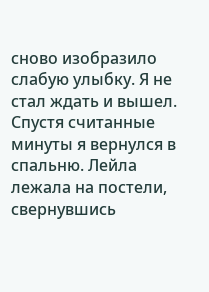сново изобразило слабую улыбку. Я не стал ждать и вышел. Спустя считанные минуты я вернулся в спальню. Лейла лежала на постели, свернувшись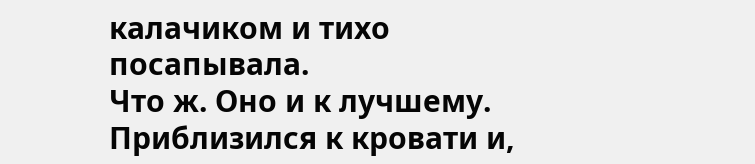калачиком и тихо посапывала.
Что ж. Оно и к лучшему.
Приблизился к кровати и,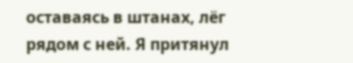оставаясь в штанах, лёг рядом с ней. Я притянул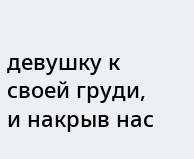девушку к своей груди, и накрыв нас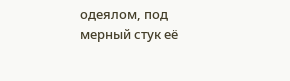одеялом, под мерный стук её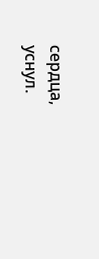сердца, уснул.